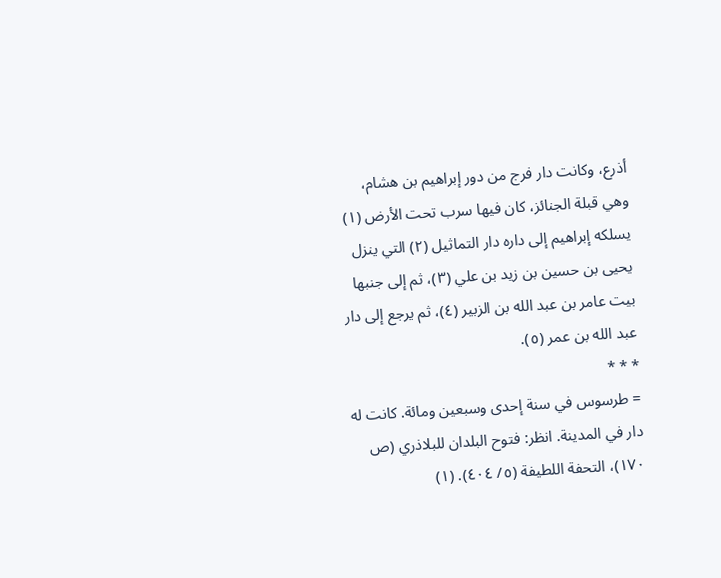أذرع، وكانت دار فرج من دور إبراهيم بن هشام، وهي قبلة الجنائز، كان فيها سرب تحت الأرض (١) يسلكه إبراهيم إلى داره دار التماثيل (٢) التي ينزل يحيى بن حسين بن زيد بن علي (٣)، ثم إلى جنبها بيت عامر بن عبد الله بن الزبير (٤)، ثم يرجع إلى دار عبد الله بن عمر (٥).
* * *
= طرسوس في سنة إحدى وسبعين ومائة. كانت له دار في المدينة. انظر: فتوح البلدان للبلاذري (ص ١٧٠)، التحفة اللطيفة (٥/ ٤٠٤). (١)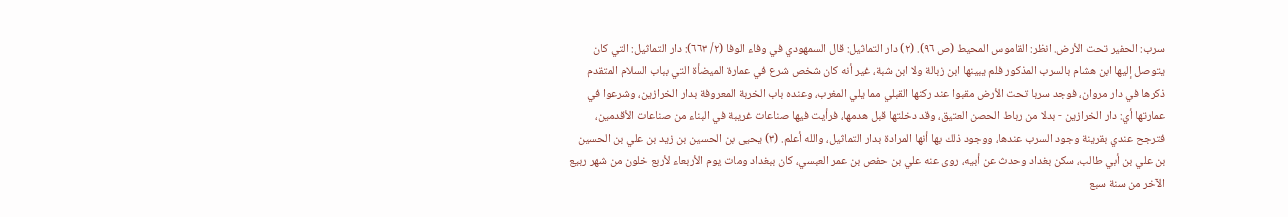سرب: الحفير تحت الأرض. انظر: القاموس المحيط (ص ٩٦). (٢) دار التماثيل: قال السمهودي في وفاء الوفا (٢/ ٦٦٣): دار التماثيل: التي كان يتوصل إليها ابن هشام بالسرب المذكور فلم يبينها ابن زبالة ولا ابن شبة، غير أنه كان شخص شرع في عمارة الميضأة التي بباب السلام المتقدم ذكرها في دار مروان، فوجد سربا تحت الأرض مقبوا عند ركنها القبلي مما يلي المغرب، وعنده باب الخربة المعروفة بدار الخرازين، وشرعوا في عمارتها أي: دار الخرازين - بدلا من رباط الحصن العتيق، وقد دخلتها قبل هدمها، فرأيت فيها صناعات غريبة في البناء من صناعات الأقدمين، فترجح عندي بقرينة وجود السرب عندها، ووجود ذلك بها أنها المرادة بدار التماثيل، والله أعلم. (٣) يحيى بن الحسين بن زيد بن علي بن الحسين بن علي بن أبي طالب، سكن بغداد وحدث عن أبيه، روى عنه علي بن حفص بن عمر العبسي، كان ببغداد ومات يوم الأربعاء لأربع خلون من شهر ربيع الآخر من سنة سبع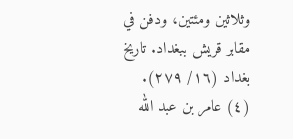وثلاثين ومئتين، ودفن في مقابر قريش ببغداد. تاريخ بغداد (١٦/ ٢٧٩). (٤) عامر بن عبد الله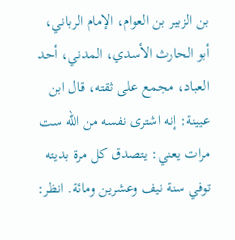بن الزبير بن العوام، الإمام الرباني، أبو الحارث الأسدي، المدني، أحد العباد، مجمع على ثقته، قال ابن عيينة: إنه اشترى نفسه من الله ست مرات يعني: يتصدق كل مرة بديته توفي سنة نيف وعشرين ومائة. انظر: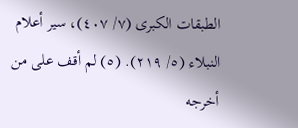الطبقات الكبرى (٧/ ٤٠٧)، سير أعلام النبلاء (٥/ ٢١٩). (٥) لم أقف على من أخرجه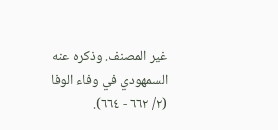غير المصنف. وذكره عنه السمهودي في وفاء الوفا (٢/ ٦٦٢ - ٦٦٤).